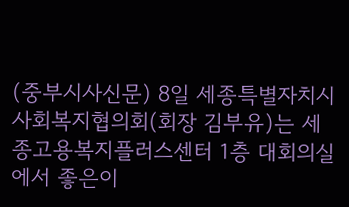(중부시사신문) 8일 세종특별자치시사회복지협의회(회장 김부유)는 세종고용복지플러스센터 1층 대회의실에서 좋은이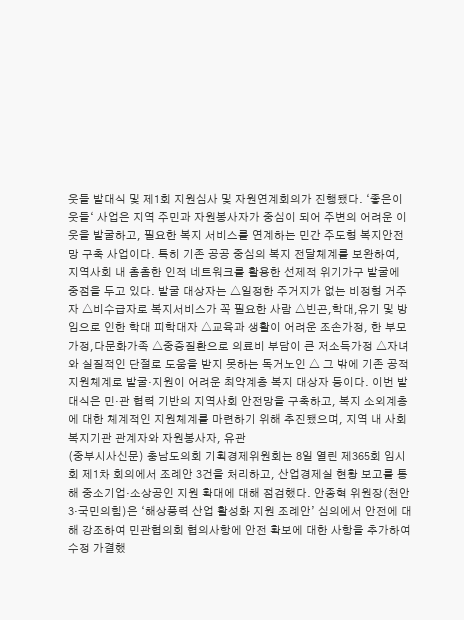웃들 발대식 및 제1회 지원심사 및 자원연계회의가 진행됐다. ‘좋은이웃들‘ 사업은 지역 주민과 자원봉사자가 중심이 되어 주변의 어려운 이웃을 발굴하고, 필요한 복지 서비스를 연계하는 민간 주도형 복지안전망 구축 사업이다. 특히 기존 공공 중심의 복지 전달체계를 보완하여, 지역사회 내 촘촘한 인적 네트워크를 활용한 선제적 위기가구 발굴에 중점을 두고 있다. 발굴 대상자는 △일정한 주거지가 없는 비정형 거주자 △비수급자로 복지서비스가 꼭 필요한 사람 △빈곤,학대,유기 및 방임으로 인한 학대 피학대자 △교육과 생활이 어려운 조손가정, 한 부모가정,다문화가족 △중증질환으로 의료비 부담이 큰 저소득가정 △자녀와 실질적인 단절로 도움을 받지 못하는 독거노인 △ 그 밖에 기존 공적 지원체계로 발굴·지원이 어려운 최약계층 복지 대상자 등이다. 이번 발대식은 민·관 협력 기반의 지역사회 안전망을 구축하고, 복지 소외계층에 대한 체계적인 지원체계를 마련하기 위해 추진됐으며, 지역 내 사회복지기관 관계자와 자원봉사자, 유관
(중부시사신문) 충남도의회 기획경제위원회는 8일 열린 제365회 임시회 제1차 회의에서 조례안 3건을 처리하고, 산업경제실 현황 보고를 통해 중소기업·소상공인 지원 확대에 대해 점검했다. 안종혁 위원장(천안3·국민의힘)은 ‘해상풍력 산업 활성화 지원 조례안’ 심의에서 안전에 대해 강조하여 민관협의회 협의사항에 안전 확보에 대한 사항을 추가하여 수정 가결했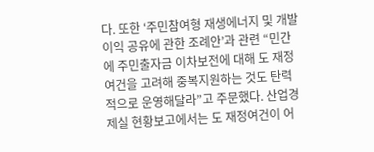다. 또한 ‘주민참여형 재생에너지 및 개발이익 공유에 관한 조례안’과 관련 “민간에 주민출자금 이차보전에 대해 도 재정여건을 고려해 중복지원하는 것도 탄력적으로 운영해달라”고 주문했다. 산업경제실 현황보고에서는 도 재정여건이 어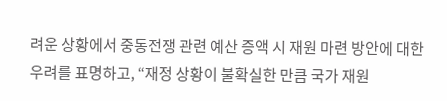려운 상황에서 중동전쟁 관련 예산 증액 시 재원 마련 방안에 대한 우려를 표명하고, “재정 상황이 불확실한 만큼 국가 재원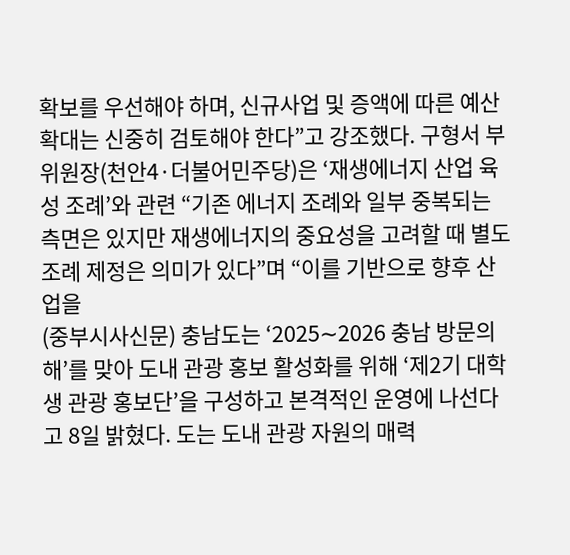확보를 우선해야 하며, 신규사업 및 증액에 따른 예산 확대는 신중히 검토해야 한다”고 강조했다. 구형서 부위원장(천안4·더불어민주당)은 ‘재생에너지 산업 육성 조례’와 관련 “기존 에너지 조례와 일부 중복되는 측면은 있지만 재생에너지의 중요성을 고려할 때 별도 조례 제정은 의미가 있다”며 “이를 기반으로 향후 산업을
(중부시사신문) 충남도는 ‘2025∼2026 충남 방문의 해’를 맞아 도내 관광 홍보 활성화를 위해 ‘제2기 대학생 관광 홍보단’을 구성하고 본격적인 운영에 나선다고 8일 밝혔다. 도는 도내 관광 자원의 매력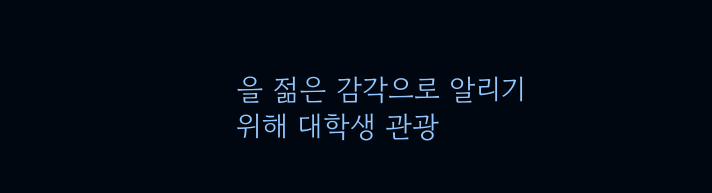을 젊은 감각으로 알리기 위해 대학생 관광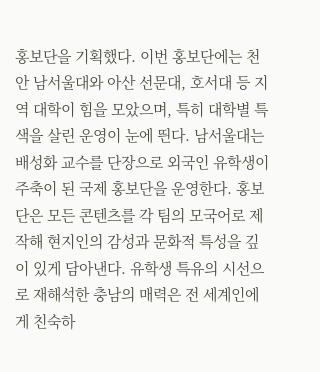홍보단을 기획했다. 이번 홍보단에는 천안 남서울대와 아산 선문대, 호서대 등 지역 대학이 힘을 모았으며, 특히 대학별 특색을 살린 운영이 눈에 띈다. 남서울대는 배성화 교수를 단장으로 외국인 유학생이 주축이 된 국제 홍보단을 운영한다. 홍보단은 모든 콘텐츠를 각 팀의 모국어로 제작해 현지인의 감성과 문화적 특성을 깊이 있게 담아낸다. 유학생 특유의 시선으로 재해석한 충남의 매력은 전 세계인에게 친숙하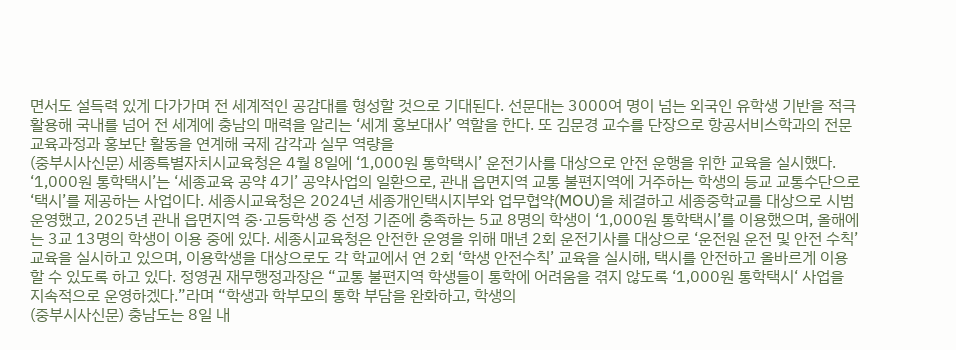면서도 설득력 있게 다가가며 전 세계적인 공감대를 형성할 것으로 기대된다. 선문대는 3000여 명이 넘는 외국인 유학생 기반을 적극 활용해 국내를 넘어 전 세계에 충남의 매력을 알리는 ‘세계 홍보대사’ 역할을 한다. 또 김문경 교수를 단장으로 항공서비스학과의 전문 교육과정과 홍보단 활동을 연계해 국제 감각과 실무 역량을
(중부시사신문) 세종특별자치시교육청은 4월 8일에 ‘1,000원 통학택시’ 운전기사를 대상으로 안전 운행을 위한 교육을 실시했다. ‘1,000원 통학택시’는 ‘세종교육 공약 4기’ 공약사업의 일환으로, 관내 읍면지역 교통 불편지역에 거주하는 학생의 등교 교통수단으로 ‘택시’를 제공하는 사업이다. 세종시교육청은 2024년 세종개인택시지부와 업무협약(MOU)을 체결하고 세종중학교를 대상으로 시범 운영했고, 2025년 관내 읍면지역 중·고등학생 중 선정 기준에 충족하는 5교 8명의 학생이 ‘1,000원 통학택시’를 이용했으며, 올해에는 3교 13명의 학생이 이용 중에 있다. 세종시교육청은 안전한 운영을 위해 매년 2회 운전기사를 대상으로 ‘운전원 운전 및 안전 수칙’ 교육을 실시하고 있으며, 이용학생을 대상으로도 각 학교에서 연 2회 ‘학생 안전수칙’ 교육을 실시해, 택시를 안전하고 올바르게 이용할 수 있도록 하고 있다. 정영권 재무행정과장은 “교통 불편지역 학생들이 통학에 어려움을 겪지 않도록 ‘1,000원 통학택시‘ 사업을 지속적으로 운영하겠다.”라며 “학생과 학부모의 통학 부담을 완화하고, 학생의
(중부시사신문) 충남도는 8일 내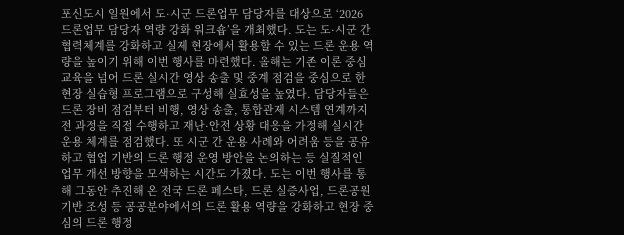포신도시 일원에서 도·시군 드론업무 담당자를 대상으로 ‘2026 드론업무 담당자 역량 강화 워크숍’을 개최했다. 도는 도·시군 간 협력체계를 강화하고 실제 현장에서 활용할 수 있는 드론 운용 역량을 높이기 위해 이번 행사를 마련했다. 올해는 기존 이론 중심 교육을 넘어 드론 실시간 영상 송출 및 중계 점검을 중심으로 한 현장 실습형 프로그램으로 구성해 실효성을 높였다. 담당자들은 드론 장비 점검부터 비행, 영상 송출, 통합관제 시스템 연계까지 전 과정을 직접 수행하고 재난·안전 상황 대응을 가정해 실시간 운용 체계를 점검했다. 또 시군 간 운용 사례와 어려움 등을 공유하고 협업 기반의 드론 행정 운영 방안을 논의하는 등 실질적인 업무 개선 방향을 모색하는 시간도 가졌다. 도는 이번 행사를 통해 그동안 추진해 온 전국 드론 페스타, 드론 실증사업, 드론공원 기반 조성 등 공공분야에서의 드론 활용 역량을 강화하고 현장 중심의 드론 행정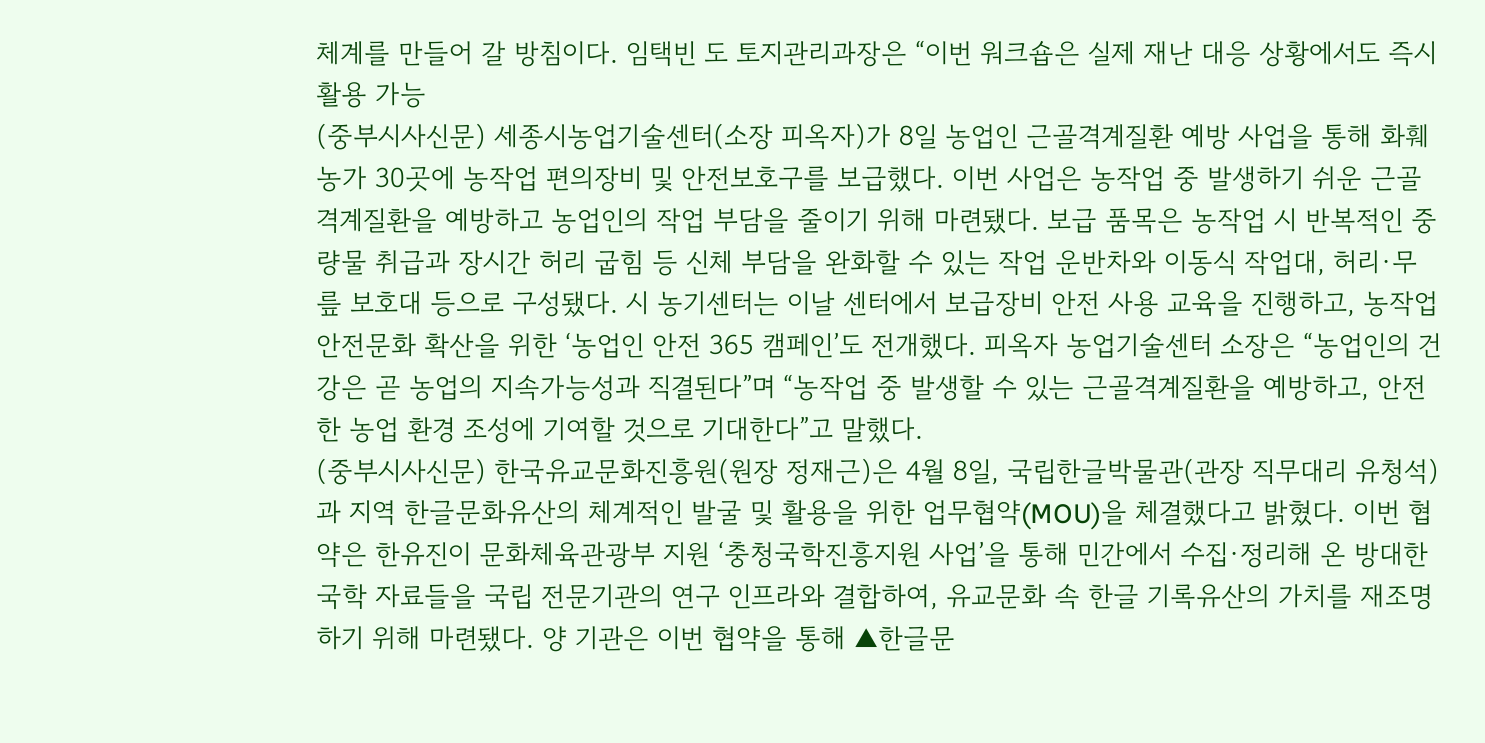체계를 만들어 갈 방침이다. 임택빈 도 토지관리과장은 “이번 워크숍은 실제 재난 대응 상황에서도 즉시 활용 가능
(중부시사신문) 세종시농업기술센터(소장 피옥자)가 8일 농업인 근골격계질환 예방 사업을 통해 화훼농가 30곳에 농작업 편의장비 및 안전보호구를 보급했다. 이번 사업은 농작업 중 발생하기 쉬운 근골격계질환을 예방하고 농업인의 작업 부담을 줄이기 위해 마련됐다. 보급 품목은 농작업 시 반복적인 중량물 취급과 장시간 허리 굽힘 등 신체 부담을 완화할 수 있는 작업 운반차와 이동식 작업대, 허리·무릎 보호대 등으로 구성됐다. 시 농기센터는 이날 센터에서 보급장비 안전 사용 교육을 진행하고, 농작업 안전문화 확산을 위한 ‘농업인 안전 365 캠페인’도 전개했다. 피옥자 농업기술센터 소장은 “농업인의 건강은 곧 농업의 지속가능성과 직결된다”며 “농작업 중 발생할 수 있는 근골격계질환을 예방하고, 안전한 농업 환경 조성에 기여할 것으로 기대한다”고 말했다.
(중부시사신문) 한국유교문화진흥원(원장 정재근)은 4월 8일, 국립한글박물관(관장 직무대리 유청석)과 지역 한글문화유산의 체계적인 발굴 및 활용을 위한 업무협약(MOU)을 체결했다고 밝혔다. 이번 협약은 한유진이 문화체육관광부 지원 ‘충청국학진흥지원 사업’을 통해 민간에서 수집·정리해 온 방대한 국학 자료들을 국립 전문기관의 연구 인프라와 결합하여, 유교문화 속 한글 기록유산의 가치를 재조명하기 위해 마련됐다. 양 기관은 이번 협약을 통해 ▲한글문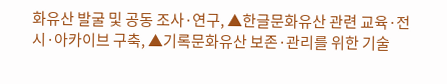화유산 발굴 및 공동 조사·연구, ▲한글문화유산 관련 교육·전시·아카이브 구축, ▲기록문화유산 보존·관리를 위한 기술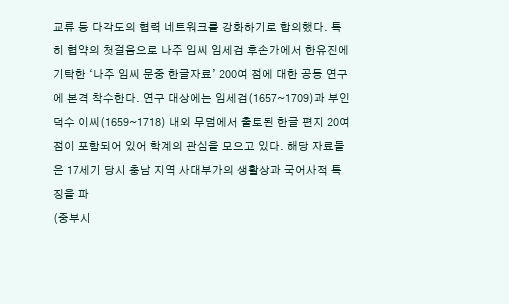교류 등 다각도의 협력 네트워크를 강화하기로 합의했다. 특히 협약의 첫걸음으로 나주 임씨 임세검 후손가에서 한유진에 기탁한 ‘나주 임씨 문중 한글자료’ 200여 점에 대한 공동 연구에 본격 착수한다. 연구 대상에는 임세검(1657~1709)과 부인 덕수 이씨(1659~1718) 내외 무덤에서 출토된 한글 편지 20여 점이 포함되어 있어 학계의 관심을 모으고 있다. 해당 자료들은 17세기 당시 충남 지역 사대부가의 생활상과 국어사적 특징을 파
(중부시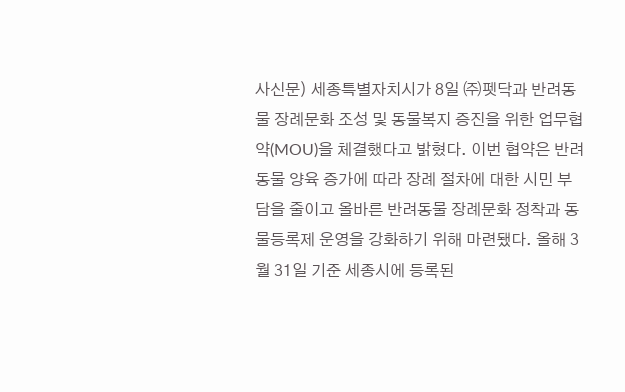사신문) 세종특별자치시가 8일 ㈜펫닥과 반려동물 장례문화 조성 및 동물복지 증진을 위한 업무협약(MOU)을 체결했다고 밝혔다. 이번 협약은 반려동물 양육 증가에 따라 장례 절차에 대한 시민 부담을 줄이고 올바른 반려동물 장례문화 정착과 동물등록제 운영을 강화하기 위해 마련됐다. 올해 3월 31일 기준 세종시에 등록된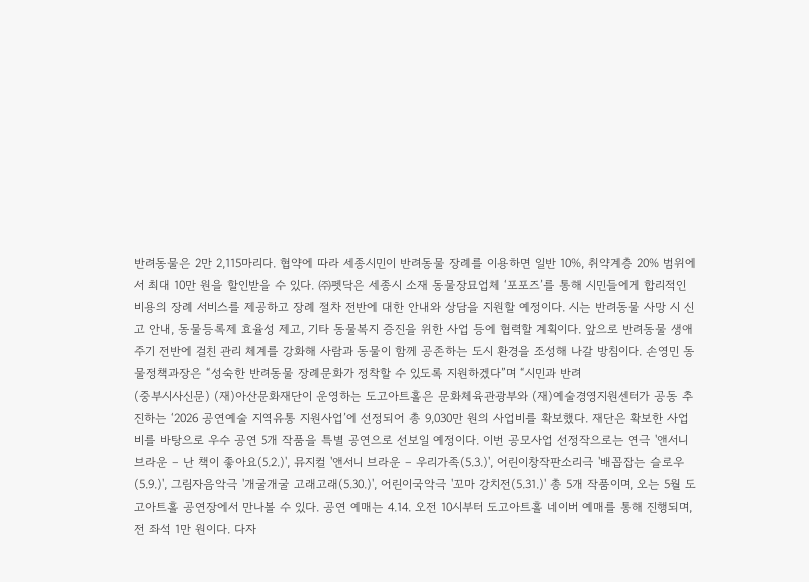반려동물은 2만 2,115마리다. 협약에 따라 세종시민이 반려동물 장례를 이용하면 일반 10%, 취약계층 20% 범위에서 최대 10만 원을 할인받을 수 있다. ㈜펫닥은 세종시 소재 동물장묘업체 ‘포포즈’를 통해 시민들에게 합리적인 비용의 장례 서비스를 제공하고 장례 절차 전반에 대한 안내와 상담을 지원할 예정이다. 시는 반려동물 사망 시 신고 안내, 동물등록제 효율성 제고, 기타 동물복지 증진을 위한 사업 등에 협력할 계획이다. 앞으로 반려동물 생애주기 전반에 걸친 관리 체계를 강화해 사람과 동물이 함께 공존하는 도시 환경을 조성해 나갈 방침이다. 손영민 동물정책과장은 “성숙한 반려동물 장례문화가 정착할 수 있도록 지원하겠다”며 “시민과 반려
(중부시사신문) (재)아산문화재단이 운영하는 도고아트홀은 문화체육관광부와 (재)예술경영지원센터가 공동 추진하는 ‘2026 공연예술 지역유통 지원사업’에 선정되어 총 9,030만 원의 사업비를 확보했다. 재단은 확보한 사업비를 바탕으로 우수 공연 5개 작품을 특별 공연으로 선보일 예정이다. 이번 공모사업 선정작으로는 연극 '앤서니 브라운 – 난 책이 좋아요(5.2.)', 뮤지컬 '앤서니 브라운 – 우리가족(5.3.)', 어린이창작판소리극 '배꼽잡는 슬로우(5.9.)', 그림자음악극 '개굴개굴 고래고래(5.30.)', 어린이국악극 '꼬마 강치전(5.31.)' 총 5개 작품이며, 오는 5월 도고아트홀 공연장에서 만나볼 수 있다. 공연 예매는 4.14. 오전 10시부터 도고아트홀 네이버 예매를 통해 진행되며, 전 좌석 1만 원이다. 다자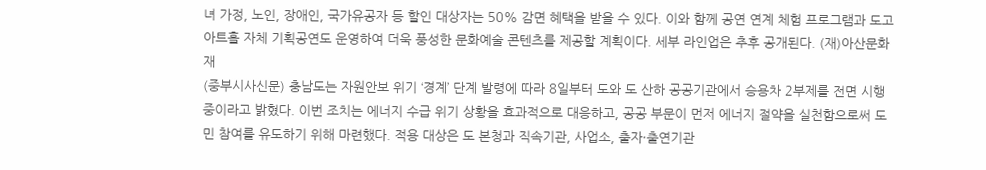녀 가정, 노인, 장애인, 국가유공자 등 할인 대상자는 50% 감면 혜택을 받을 수 있다. 이와 함께 공연 연계 체험 프로그램과 도고아트홀 자체 기획공연도 운영하여 더욱 풍성한 문화예술 콘텐츠를 제공할 계획이다. 세부 라인업은 추후 공개된다. (재)아산문화재
(중부시사신문) 충남도는 자원안보 위기 ‘경계’ 단계 발령에 따라 8일부터 도와 도 산하 공공기관에서 승용차 2부제를 전면 시행 중이라고 밝혔다. 이번 조치는 에너지 수급 위기 상황을 효과적으로 대응하고, 공공 부문이 먼저 에너지 절약을 실천함으로써 도민 참여를 유도하기 위해 마련했다. 적용 대상은 도 본청과 직속기관, 사업소, 출자·출연기관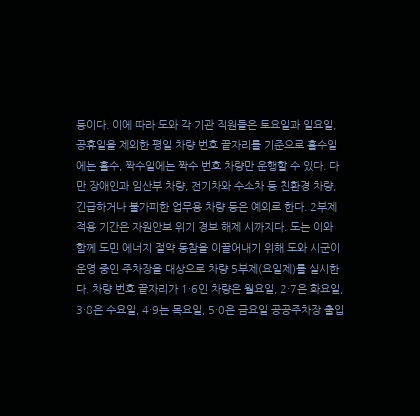등이다. 이에 따라 도와 각 기관 직원들은 토요일과 일요일, 공휴일을 제외한 평일 차량 번호 끝자리를 기준으로 홀수일에는 홀수, 짝수일에는 짝수 번호 차량만 운행할 수 있다. 다만 장애인과 임산부 차량, 전기차와 수소차 등 친환경 차량, 긴급하거나 불가피한 업무용 차량 등은 예외로 한다. 2부제 적용 기간은 자원안보 위기 경보 해제 시까지다. 도는 이와 함께 도민 에너지 절약 동참을 이끌어내기 위해 도와 시군이 운영 중인 주차장을 대상으로 차량 5부제(요일제)를 실시한다. 차량 번호 끝자리가 1·6인 차량은 월요일, 2·7은 화요일, 3·8은 수요일, 4·9는 목요일, 5·0은 금요일 공공주차장 출입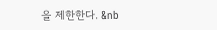을 제한한다. &nb